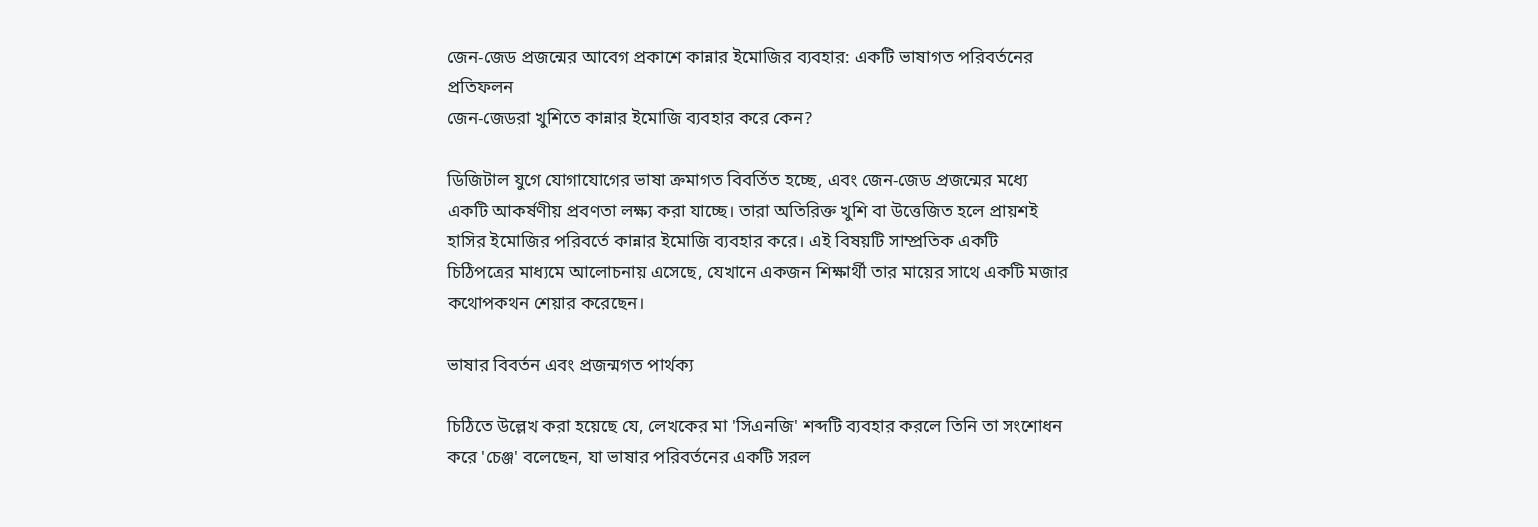জেন-জেড প্রজন্মের আবেগ প্রকাশে কান্নার ইমোজির ব্যবহার: একটি ভাষাগত পরিবর্তনের প্রতিফলন
জেন-জেডরা খুশিতে কান্নার ইমোজি ব্যবহার করে কেন?

ডিজিটাল যুগে যোগাযোগের ভাষা ক্রমাগত বিবর্তিত হচ্ছে, এবং জেন-জেড প্রজন্মের মধ্যে একটি আকর্ষণীয় প্রবণতা লক্ষ্য করা যাচ্ছে। তারা অতিরিক্ত খুশি বা উত্তেজিত হলে প্রায়শই হাসির ইমোজির পরিবর্তে কান্নার ইমোজি ব্যবহার করে। এই বিষয়টি সাম্প্রতিক একটি চিঠিপত্রের মাধ্যমে আলোচনায় এসেছে, যেখানে একজন শিক্ষার্থী তার মায়ের সাথে একটি মজার কথোপকথন শেয়ার করেছেন।

ভাষার বিবর্তন এবং প্রজন্মগত পার্থক্য

চিঠিতে উল্লেখ করা হয়েছে যে, লেখকের মা 'সিএনজি' শব্দটি ব্যবহার করলে তিনি তা সংশোধন করে 'চেঞ্জ' বলেছেন, যা ভাষার পরিবর্তনের একটি সরল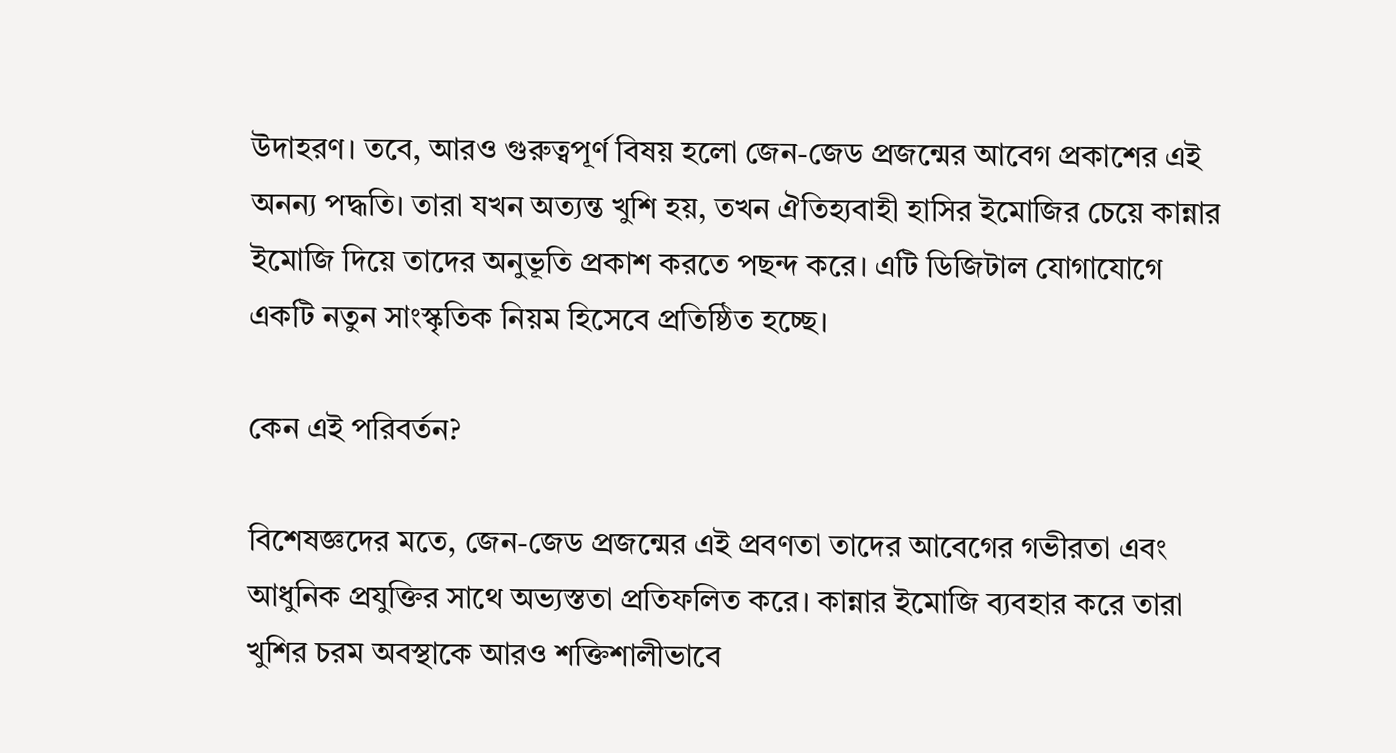উদাহরণ। তবে, আরও গুরুত্বপূর্ণ বিষয় হলো জেন-জেড প্রজন্মের আবেগ প্রকাশের এই অনন্য পদ্ধতি। তারা যখন অত্যন্ত খুশি হয়, তখন ঐতিহ্যবাহী হাসির ইমোজির চেয়ে কান্নার ইমোজি দিয়ে তাদের অনুভূতি প্রকাশ করতে পছন্দ করে। এটি ডিজিটাল যোগাযোগে একটি নতুন সাংস্কৃতিক নিয়ম হিসেবে প্রতিষ্ঠিত হচ্ছে।

কেন এই পরিবর্তন?

বিশেষজ্ঞদের মতে, জেন-জেড প্রজন্মের এই প্রবণতা তাদের আবেগের গভীরতা এবং আধুনিক প্রযুক্তির সাথে অভ্যস্ততা প্রতিফলিত করে। কান্নার ইমোজি ব্যবহার করে তারা খুশির চরম অবস্থাকে আরও শক্তিশালীভাবে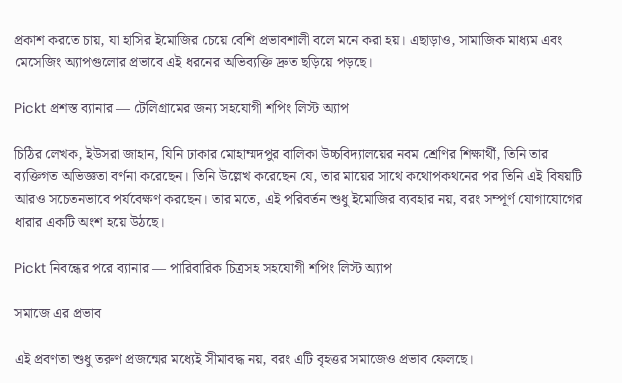প্রকাশ করতে চায়, যা হাসির ইমোজির চেয়ে বেশি প্রভাবশালী বলে মনে করা হয়। এছাড়াও, সামাজিক মাধ্যম এবং মেসেজিং অ্যাপগুলোর প্রভাবে এই ধরনের অভিব্যক্তি দ্রুত ছড়িয়ে পড়ছে।

Pickt প্রশস্ত ব্যানার — টেলিগ্রামের জন্য সহযোগী শপিং লিস্ট অ্যাপ

চিঠির লেখক, ইউসরা জাহান, যিনি ঢাকার মোহাম্মদপুর বালিকা উচ্চবিদ্যালয়ের নবম শ্রেণির শিক্ষার্থী, তিনি তার ব্যক্তিগত অভিজ্ঞতা বর্ণনা করেছেন। তিনি উল্লেখ করেছেন যে, তার মায়ের সাথে কথোপকথনের পর তিনি এই বিষয়টি আরও সচেতনভাবে পর্যবেক্ষণ করছেন। তার মতে, এই পরিবর্তন শুধু ইমোজির ব্যবহার নয়, বরং সম্পূর্ণ যোগাযোগের ধারার একটি অংশ হয়ে উঠছে।

Pickt নিবন্ধের পরে ব্যানার — পারিবারিক চিত্রসহ সহযোগী শপিং লিস্ট অ্যাপ

সমাজে এর প্রভাব

এই প্রবণতা শুধু তরুণ প্রজন্মের মধ্যেই সীমাবদ্ধ নয়, বরং এটি বৃহত্তর সমাজেও প্রভাব ফেলছে।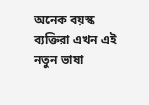অনেক বয়স্ক ব্যক্তিরা এখন এই নতুন ভাষা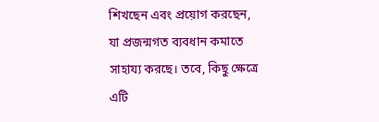শিখছেন এবং প্রয়োগ করছেন, যা প্রজন্মগত ব্যবধান কমাতে সাহায্য করছে। তবে, কিছু ক্ষেত্রে এটি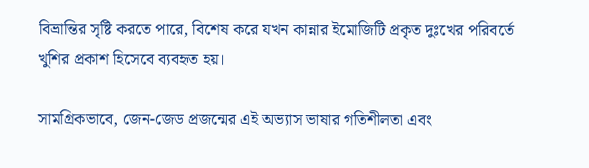বিভ্রান্তির সৃষ্টি করতে পারে, বিশেষ করে যখন কান্নার ইমোজিটি প্রকৃত দুঃখের পরিবর্তে খুশির প্রকাশ হিসেবে ব্যবহৃত হয়।

সামগ্রিকভাবে, জেন-জেড প্রজন্মের এই অভ্যাস ভাষার গতিশীলতা এবং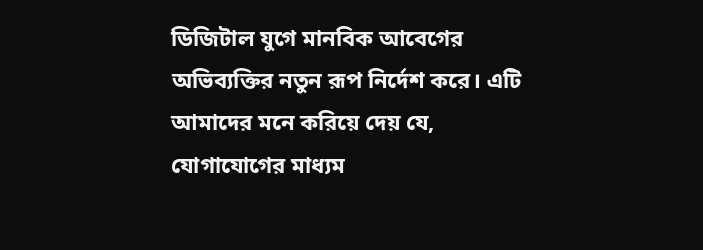ডিজিটাল যুগে মানবিক আবেগের অভিব্যক্তির নতুন রূপ নির্দেশ করে। এটি আমাদের মনে করিয়ে দেয় যে, যোগাযোগের মাধ্যম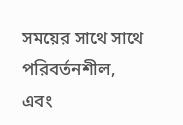সময়ের সাথে সাথে পরিবর্তনশীল, এবং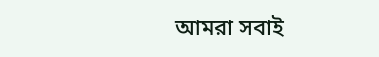আমরা সবাই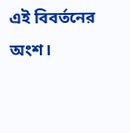এই বিবর্তনের অংশ।